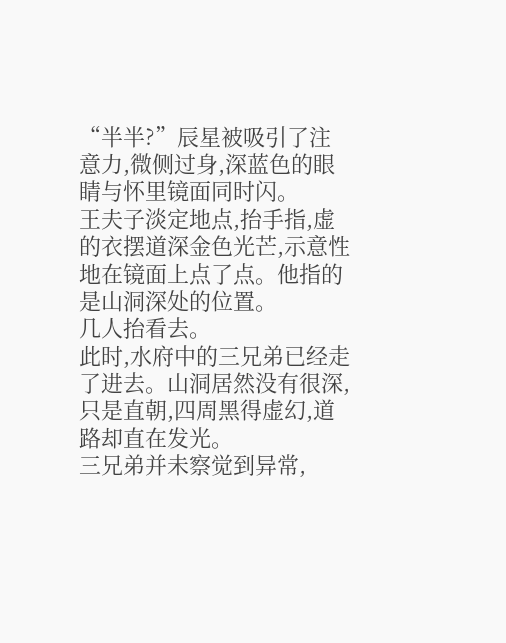“半半?”辰星被吸引了注意力,微侧过身,深蓝色的眼睛与怀里镜面同时闪。
王夫子淡定地点,抬手指,虚的衣摆道深金色光芒,示意性地在镜面上点了点。他指的是山洞深处的位置。
几人抬看去。
此时,水府中的三兄弟已经走了进去。山洞居然没有很深,只是直朝,四周黑得虚幻,道路却直在发光。
三兄弟并未察觉到异常,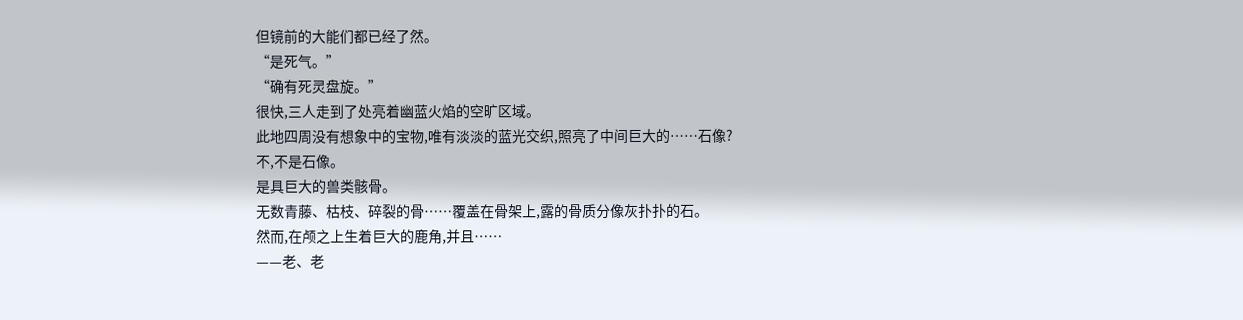但镜前的大能们都已经了然。
“是死气。”
“确有死灵盘旋。”
很快,三人走到了处亮着幽蓝火焰的空旷区域。
此地四周没有想象中的宝物,唯有淡淡的蓝光交织,照亮了中间巨大的……石像?
不,不是石像。
是具巨大的兽类骸骨。
无数青藤、枯枝、碎裂的骨……覆盖在骨架上,露的骨质分像灰扑扑的石。
然而,在颅之上生着巨大的鹿角,并且……
——老、老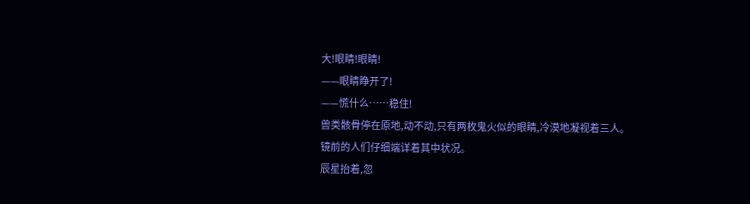大!眼睛!眼睛!
——眼睛睁开了!
——慌什么……稳住!
兽类骸骨停在原地,动不动,只有两枚鬼火似的眼睛,冷漠地凝视着三人。
镜前的人们仔细端详着其中状况。
辰星抬着,忽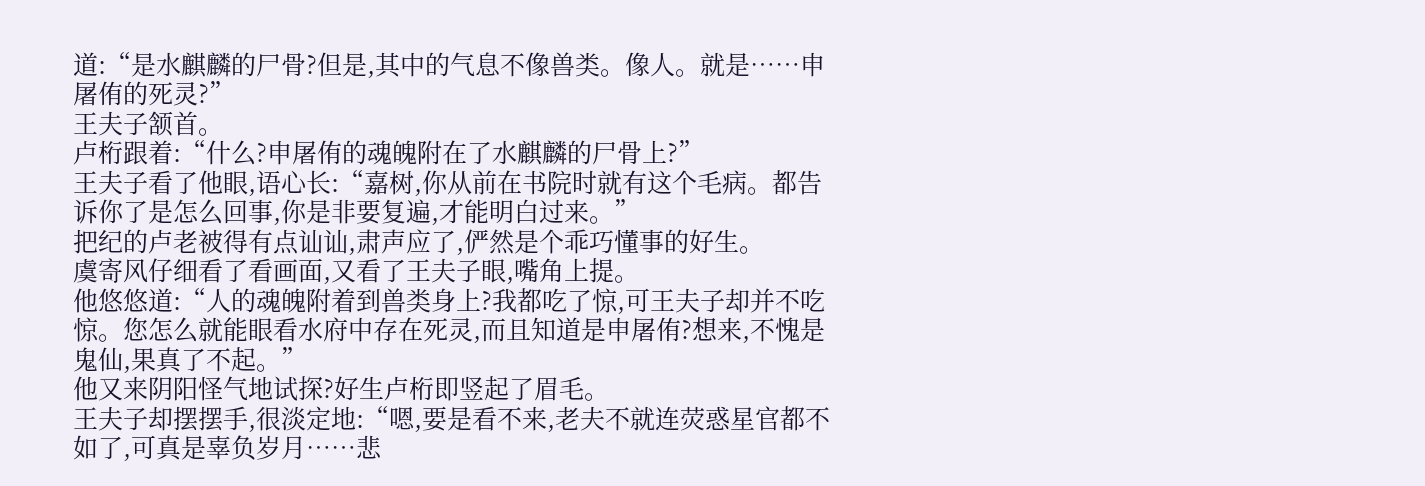道:“是水麒麟的尸骨?但是,其中的气息不像兽类。像人。就是……申屠侑的死灵?”
王夫子颔首。
卢桁跟着:“什么?申屠侑的魂魄附在了水麒麟的尸骨上?”
王夫子看了他眼,语心长:“嘉树,你从前在书院时就有这个毛病。都告诉你了是怎么回事,你是非要复遍,才能明白过来。”
把纪的卢老被得有点讪讪,肃声应了,俨然是个乖巧懂事的好生。
虞寄风仔细看了看画面,又看了王夫子眼,嘴角上提。
他悠悠道:“人的魂魄附着到兽类身上?我都吃了惊,可王夫子却并不吃惊。您怎么就能眼看水府中存在死灵,而且知道是申屠侑?想来,不愧是鬼仙,果真了不起。”
他又来阴阳怪气地试探?好生卢桁即竖起了眉毛。
王夫子却摆摆手,很淡定地:“嗯,要是看不来,老夫不就连荧惑星官都不如了,可真是辜负岁月……悲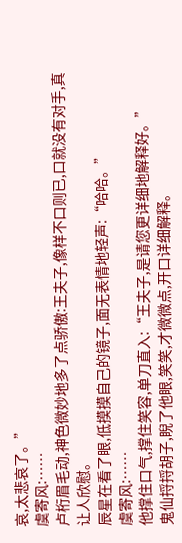哀,太悲哀了。”
虞寄风:……
卢桁眉毛动,神色微妙地多了点骄傲:王夫子,像样不口则已,口就没有对手,真让人欣慰。
辰星在看了眼,低摸摸自己的镜子,面无表情地轻声:“哈哈。”
虞寄风:……
他撑住口气,撑住笑容,单刀直入:“王夫子,是请您更详细地解释好。”
鬼仙捋捋胡子,睨了他眼,笑笑,才微微点,开口详细解释。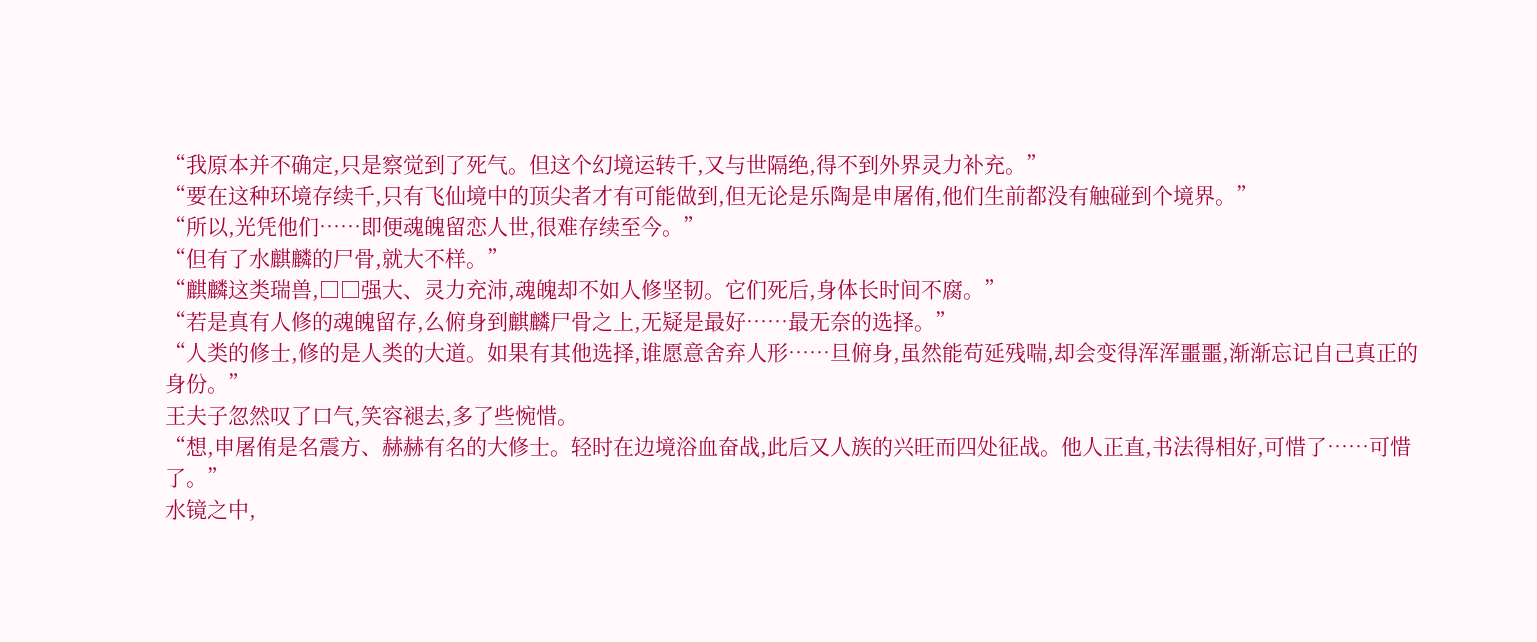“我原本并不确定,只是察觉到了死气。但这个幻境运转千,又与世隔绝,得不到外界灵力补充。”
“要在这种环境存续千,只有飞仙境中的顶尖者才有可能做到,但无论是乐陶是申屠侑,他们生前都没有触碰到个境界。”
“所以,光凭他们……即便魂魄留恋人世,很难存续至今。”
“但有了水麒麟的尸骨,就大不样。”
“麒麟这类瑞兽,□□强大、灵力充沛,魂魄却不如人修坚韧。它们死后,身体长时间不腐。”
“若是真有人修的魂魄留存,么俯身到麒麟尸骨之上,无疑是最好……最无奈的选择。”
“人类的修士,修的是人类的大道。如果有其他选择,谁愿意舍弃人形……旦俯身,虽然能苟延残喘,却会变得浑浑噩噩,渐渐忘记自己真正的身份。”
王夫子忽然叹了口气,笑容褪去,多了些惋惜。
“想,申屠侑是名震方、赫赫有名的大修士。轻时在边境浴血奋战,此后又人族的兴旺而四处征战。他人正直,书法得相好,可惜了……可惜了。”
水镜之中,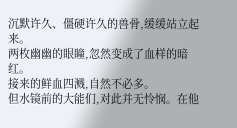沉默许久、僵硬许久的兽骨,缓缓站立起来。
两枚幽幽的眼瞳,忽然变成了血样的暗红。
接来的鲜血四溅,自然不必多。
但水镜前的大能们,对此并无怜悯。在他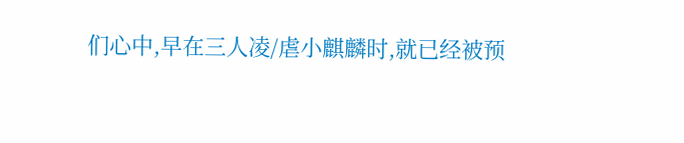们心中,早在三人凌/虐小麒麟时,就已经被预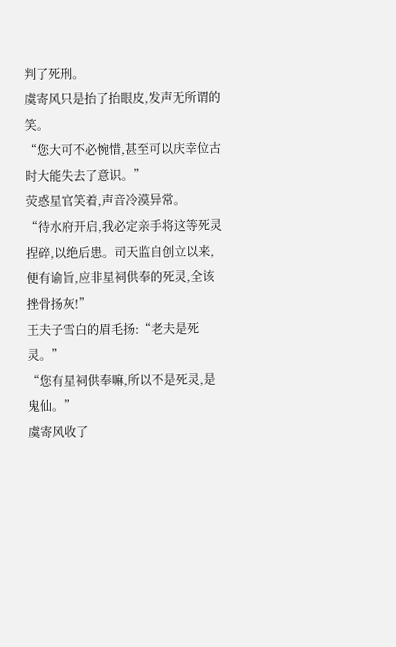判了死刑。
虞寄风只是抬了抬眼皮,发声无所谓的笑。
“您大可不必惋惜,甚至可以庆幸位古时大能失去了意识。”
荧惑星官笑着,声音冷漠异常。
“待水府开启,我必定亲手将这等死灵捏碎,以绝后患。司天监自创立以来,便有谕旨,应非星祠供奉的死灵,全该挫骨扬灰!”
王夫子雪白的眉毛扬:“老夫是死灵。”
“您有星祠供奉嘛,所以不是死灵,是鬼仙。”
虞寄风收了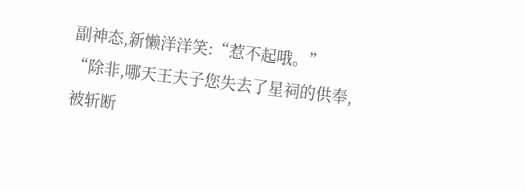副神态,新懒洋洋笑:“惹不起哦。”
“除非,哪天王夫子您失去了星祠的供奉,被斩断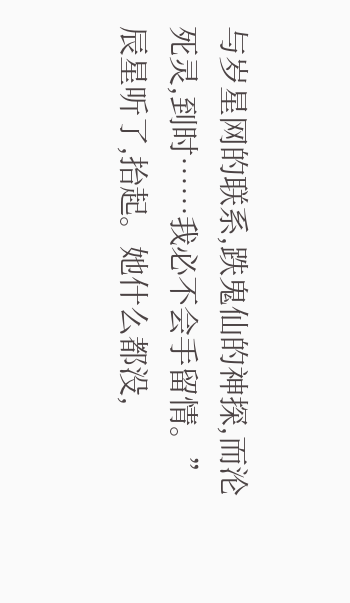与岁星网的联系,跌鬼仙的神探,而沦死灵,到时……我必不会手留情。”
辰星听了,抬起。她什么都没,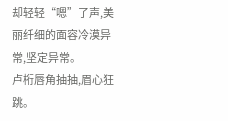却轻轻“嗯”了声,美丽纤细的面容冷漠异常,坚定异常。
卢桁唇角抽抽,眉心狂跳。